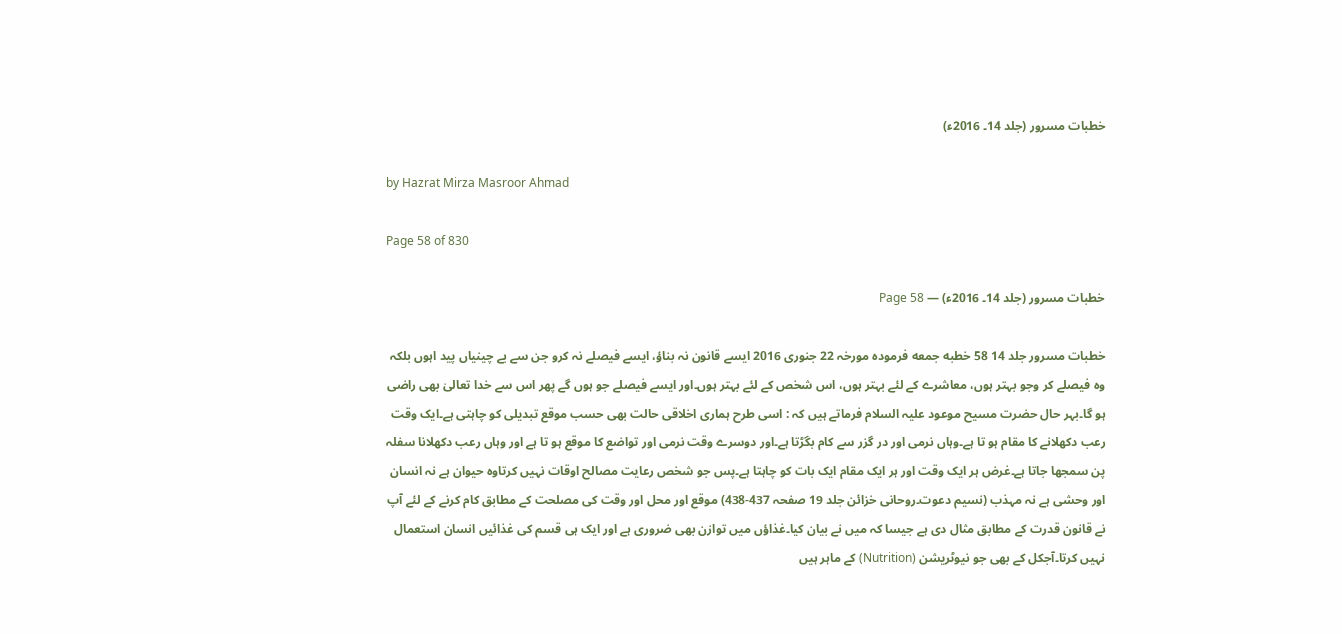خطبات مسرور (جلد 14۔ 2016ء)

by Hazrat Mirza Masroor Ahmad

Page 58 of 830

خطبات مسرور (جلد 14۔ 2016ء) — Page 58

خطبات مسرور جلد 14 58 خطبه جمعه فرمودہ مورخہ 22 جنوری 2016 ایسے قانون نہ بناؤ، ایسے فیصلے نہ کرو جن سے بے چینیاں پید اہوں بلکہ وہ فیصلے کر وجو بہتر ہوں، معاشرے کے لئے بہتر ہوں، اس شخص کے لئے بہتر ہوں۔اور ایسے فیصلے جو ہوں گے پھر اس سے خدا تعالیٰ بھی راضی ہو گا۔بہر حال حضرت مسیح موعود علیہ السلام فرماتے ہیں کہ : اسی طرح ہماری اخلاقی حالت بھی حسب موقع تبدیلی کو چاہتی ہے۔ایک وقت رعب دکھلانے کا مقام ہو تا ہے۔وہاں نرمی اور در گزر سے کام بگڑتا ہے۔اور دوسرے وقت نرمی اور تواضع کا موقع ہو تا ہے اور وہاں رعب دکھلانا سفلہ پن سمجھا جاتا ہے۔غرض ہر ایک وقت اور ہر ایک مقام ایک بات کو چاہتا ہے۔پس جو شخص رعایت مصالح اوقات نہیں کرتاوہ حیوان ہے نہ انسان اور وحشی ہے نہ مہذب (نسیم دعوت۔روحانی خزائن جلد 19 صفحہ 437-438) موقع اور محل اور وقت کی مصلحت کے مطابق کام کرنے کے لئے آپ نے قانون قدرت کے مطابق مثال دی ہے جیسا کہ میں نے بیان کیا۔غذاؤں میں توازن بھی ضروری ہے اور ایک ہی قسم کی غذائیں انسان استعمال نہیں کرتا۔آجکل کے بھی جو نیوٹریشن (Nutrition) کے ماہر ہیں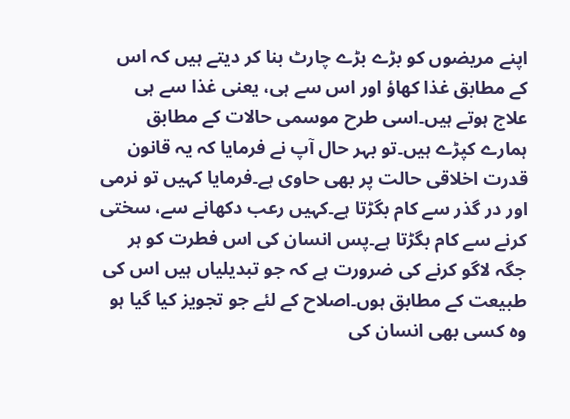اپنے مریضوں کو بڑے بڑے چارٹ بنا کر دیتے ہیں کہ اس کے مطابق غذا کھاؤ اور اس سے ہی، یعنی غذا سے ہی علاج ہوتے ہیں۔اسی طرح موسمی حالات کے مطابق ہمارے کپڑے ہیں۔تو بہر حال آپ نے فرمایا کہ یہ قانون قدرت اخلاقی حالت پر بھی حاوی ہے۔فرمایا کہیں تو نرمی اور در گذر سے کام بگڑتا ہے۔کہیں رعب دکھانے سے، سختی کرنے سے کام بگڑتا ہے۔پس انسان کی اس فطرت کو ہر جگہ لاگو کرنے کی ضرورت ہے کہ جو تبدیلیاں ہیں اس کی طبیعت کے مطابق ہوں۔اصلاح کے لئے جو تجویز کیا گیا ہو وہ کسی بھی انسان کی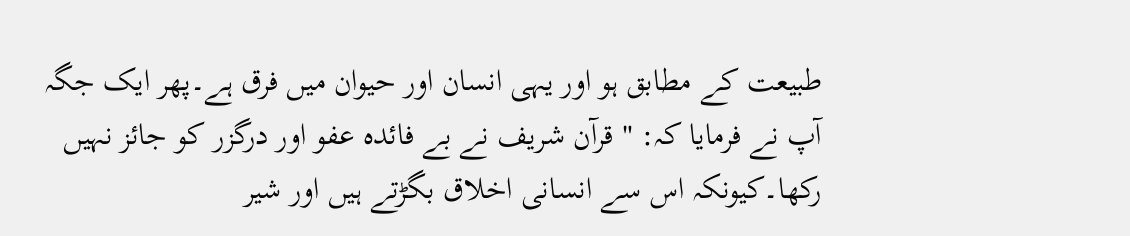طبیعت کے مطابق ہو اور یہی انسان اور حیوان میں فرق ہے۔پھر ایک جگہ آپ نے فرمایا کہ: " قرآن شریف نے بے فائدہ عفو اور درگزر کو جائز نہیں رکھا۔کیونکہ اس سے انسانی اخلاق بگڑتے ہیں اور شیر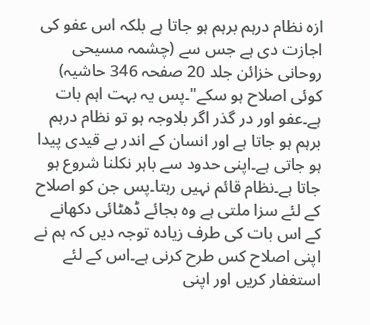ازہ نظام درہم برہم ہو جاتا ہے بلکہ اس عفو کی اجازت دی ہے جس سے (چشمہ مسیحی روحانی خزائن جلد 20 صفحہ 346 حاشیہ) کوئی اصلاح ہو سکے"۔پس یہ بہت اہم بات ہے۔عفو اور در گذر اگر بلاوجہ ہو تو نظام درہم برہم ہو جاتا ہے اور انسان کے اندر بے قیدی پیدا ہو جاتی ہے۔اپنی حدود سے باہر نکلنا شروع ہو جاتا ہے۔نظام قائم نہیں رہتا۔پس جن کو اصلاح کے لئے سزا ملتی ہے وہ بجائے ڈھٹائی دکھانے کے اس بات کی طرف زیادہ توجہ دیں کہ ہم نے اپنی اصلاح کس طرح کرنی ہے۔اس کے لئے استغفار کریں اور اپنی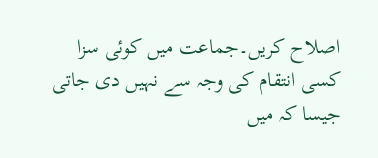اصلاح کریں۔جماعت میں کوئی سزا کسی انتقام کی وجہ سے نہیں دی جاتی جیسا کہ میں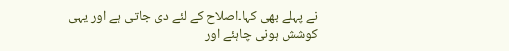نے پہلے بھی کہا۔اصلاح کے لئے دی جاتی ہے اور یہی کوشش ہونی چاہئے اور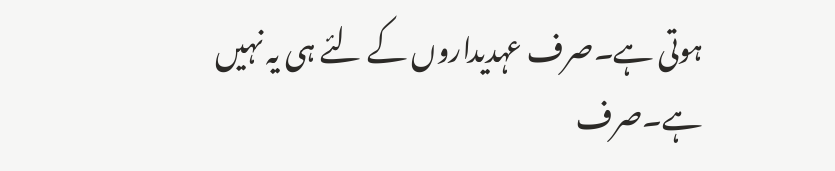ہوتی ہے۔صرف عہدیداروں کے لئے ہی یہ نہیں ہے۔صرف